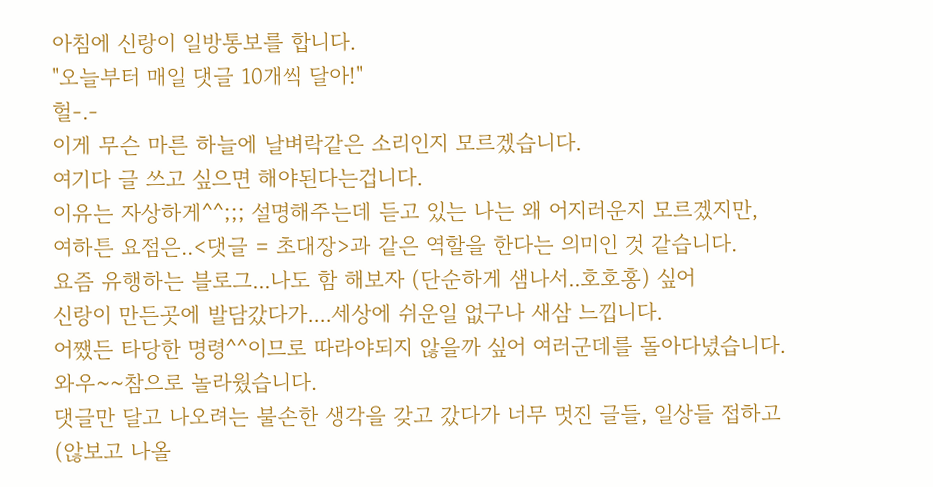아침에 신랑이 일방통보를 합니다.
"오늘부터 매일 댓글 10개씩 달아!"
헐-.-
이게 무슨 마른 하늘에 날벼락같은 소리인지 모르겠습니다.
여기다 글 쓰고 싶으면 해야된다는겁니다.
이유는 자상하게^^;;; 설명해주는데 듣고 있는 나는 왜 어지러운지 모르겠지만,
여하튼 요점은..<댓글 = 초대장>과 같은 역할을 한다는 의미인 것 같습니다.
요즘 유행하는 블로그...나도 함 해보자 (단순하게 샘나서..호호홍) 싶어
신랑이 만든곳에 발담갔다가....세상에 쉬운일 없구나 새삼 느낍니다.
어쨌든 타당한 명령^^이므로 따라야되지 않을까 싶어 여러군데를 돌아다녔습니다.
와우~~참으로 놀라웠습니다.
댓글만 달고 나오려는 불손한 생각을 갖고 갔다가 너무 멋진 글들, 일상들 접하고
(않보고 나올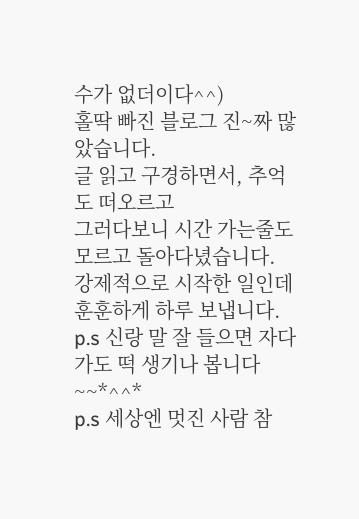수가 없더이다^^)
홀딱 빠진 블로그 진~짜 많았습니다.
글 읽고 구경하면서, 추억도 떠오르고
그러다보니 시간 가는줄도 모르고 돌아다녔습니다.
강제적으로 시작한 일인데 훈훈하게 하루 보냅니다.
p.s 신랑 말 잘 들으면 자다가도 떡 생기나 봅니다~~*^^*
p.s 세상엔 멋진 사람 참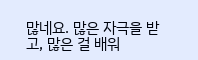많네요. 많은 자극을 받고, 많은 걸 배워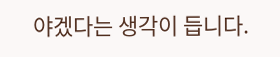야겠다는 생각이 듭니다.